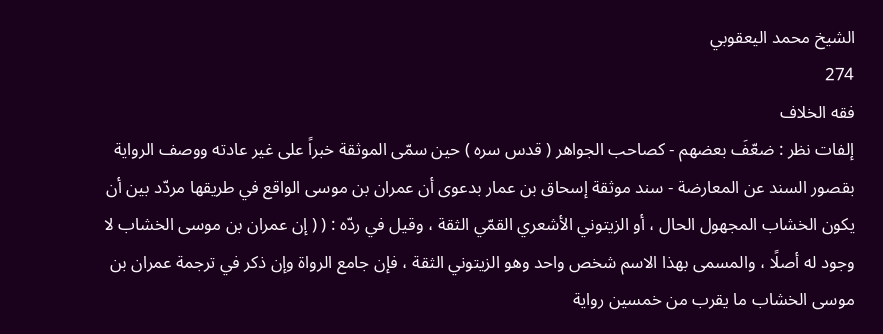الشيخ محمد اليعقوبي
274
فقه الخلاف
إلفات نظر : ضعّفَ بعضهم - كصاحب الجواهر ( قدس سره ) حين سمّى الموثقة خبراً على غير عادته ووصف الرواية بقصور السند عن المعارضة - سند موثقة إسحاق بن عمار بدعوى أن عمران بن موسى الواقع في طريقها مردّد بين أن يكون الخشاب المجهول الحال ، أو الزيتوني الأشعري القمّي الثقة ، وقيل في ردّه : ( ( إن عمران بن موسى الخشاب لا وجود له أصلًا ، والمسمى بهذا الاسم شخص واحد وهو الزيتوني الثقة ، فإن جامع الرواة وإن ذكر في ترجمة عمران بن موسى الخشاب ما يقرب من خمسين رواية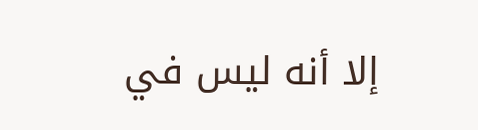إلا أنه ليس في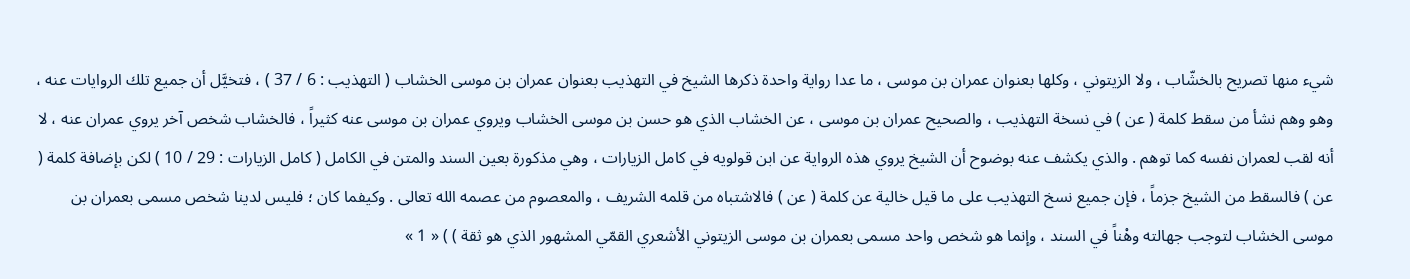شيء منها تصريح بالخشّاب ، ولا الزيتوني ، وكلها بعنوان عمران بن موسى ، ما عدا رواية واحدة ذكرها الشيخ في التهذيب بعنوان عمران بن موسى الخشاب ( التهذيب : 6 / 37 ) ، فتخيَّل أن جميع تلك الروايات عنه ، وهو وهم نشأ من سقط كلمة ( عن ) في نسخة التهذيب ، والصحيح عمران بن موسى ، عن الخشاب الذي هو حسن بن موسى الخشاب ويروي عمران بن موسى عنه كثيراً ، فالخشاب شخص آخر يروي عمران عنه ، لا أنه لقب لعمران نفسه كما توهم . والذي يكشف عنه بوضوح أن الشيخ يروي هذه الرواية عن ابن قولويه في كامل الزيارات ، وهي مذكورة بعين السند والمتن في الكامل ( كامل الزيارات : 29 / 10 ) لكن بإضافة كلمة ( عن ) فالسقط من الشيخ جزماً ، فإن جميع نسخ التهذيب على ما قيل خالية عن كلمة ( عن ) فالاشتباه من قلمه الشريف ، والمعصوم من عصمه الله تعالى . وكيفما كان ؛ فليس لدينا شخص مسمى بعمران بن موسى الخشاب لتوجب جهالته وهْناً في السند ، وإنما هو شخص واحد مسمى بعمران بن موسى الزيتوني الأشعري القمّي المشهور الذي هو ثقة ) ) « 1 »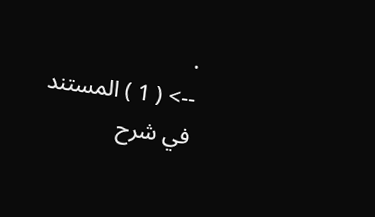.
--> ( 1 ) المستند في شرح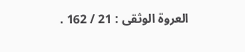العروة الوثقى : 21 / 162 .